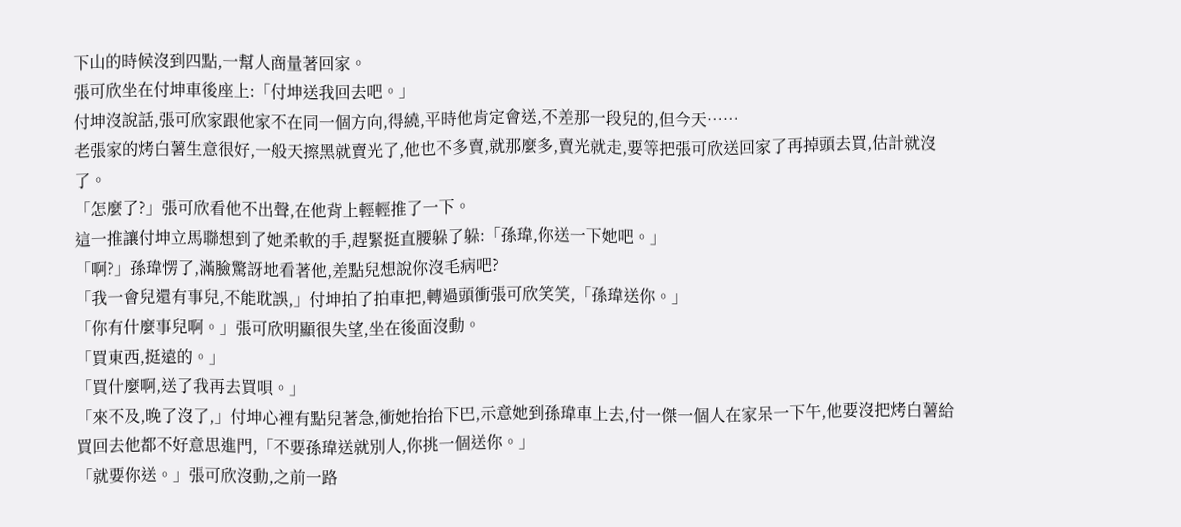下山的時候沒到四點,一幫人商量著回家。
張可欣坐在付坤車後座上:「付坤送我回去吧。」
付坤沒說話,張可欣家跟他家不在同一個方向,得繞,平時他肯定會送,不差那一段兒的,但今天……
老張家的烤白薯生意很好,一般天擦黑就賣光了,他也不多賣,就那麼多,賣光就走,要等把張可欣送回家了再掉頭去買,估計就沒了。
「怎麼了?」張可欣看他不出聲,在他背上輕輕推了一下。
這一推讓付坤立馬聯想到了她柔軟的手,趕緊挺直腰躲了躲:「孫瑋,你送一下她吧。」
「啊?」孫瑋愣了,滿臉驚訝地看著他,差點兒想說你沒毛病吧?
「我一會兒還有事兒,不能耽誤,」付坤拍了拍車把,轉過頭衝張可欣笑笑,「孫瑋送你。」
「你有什麼事兒啊。」張可欣明顯很失望,坐在後面沒動。
「買東西,挺遠的。」
「買什麼啊,送了我再去買唄。」
「來不及,晚了沒了,」付坤心裡有點兒著急,衝她抬抬下巴,示意她到孫瑋車上去,付一傑一個人在家呆一下午,他要沒把烤白薯給買回去他都不好意思進門,「不要孫瑋送就別人,你挑一個送你。」
「就要你送。」張可欣沒動,之前一路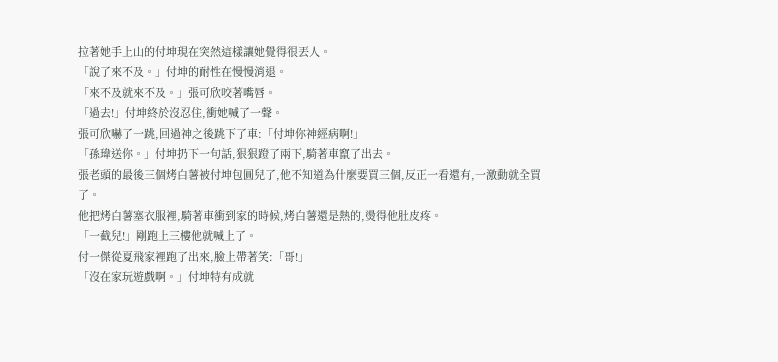拉著她手上山的付坤現在突然這樣讓她覺得很丟人。
「說了來不及。」付坤的耐性在慢慢消退。
「來不及就來不及。」張可欣咬著嘴唇。
「過去!」付坤終於沒忍住,衝她喊了一聲。
張可欣嚇了一跳,回過神之後跳下了車:「付坤你神經病啊!」
「孫瑋送你。」付坤扔下一句話,狠狠蹬了兩下,騎著車竄了出去。
張老頭的最後三個烤白薯被付坤包圓兒了,他不知道為什麼要買三個,反正一看還有,一激動就全買了。
他把烤白薯塞衣服裡,騎著車衝到家的時候,烤白薯還是熱的,燙得他肚皮疼。
「一截兒!」剛跑上三樓他就喊上了。
付一傑從夏飛家裡跑了出來,臉上帶著笑:「哥!」
「沒在家玩遊戲啊。」付坤特有成就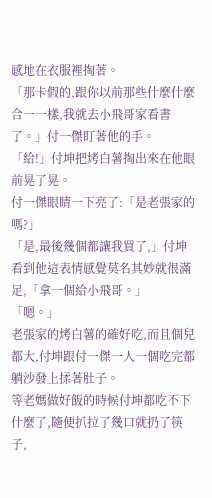感地在衣服裡掏著。
「那卡假的,跟你以前那些什麼什麼合一一樣,我就去小飛哥家看書了。」付一傑盯著他的手。
「給!」付坤把烤白薯掏出來在他眼前晃了晃。
付一傑眼睛一下亮了:「是老張家的嗎?」
「是,最後幾個都讓我買了,」付坤看到他這表情感覺莫名其妙就很滿足,「拿一個給小飛哥。」
「嗯。」
老張家的烤白薯的確好吃,而且個兒都大,付坤跟付一傑一人一個吃完都躺沙發上揉著肚子。
等老媽做好飯的時候付坤都吃不下什麼了,隨便扒拉了幾口就扔了筷子,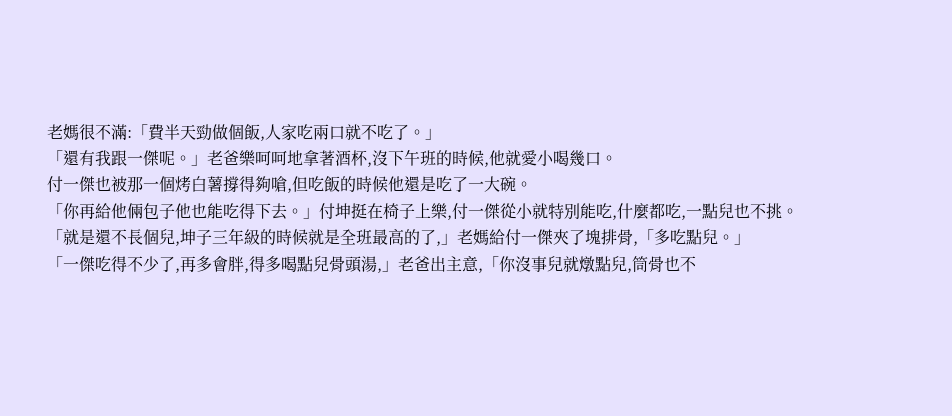老媽很不滿:「費半天勁做個飯,人家吃兩口就不吃了。」
「還有我跟一傑呢。」老爸樂呵呵地拿著酒杯,沒下午班的時候,他就愛小喝幾口。
付一傑也被那一個烤白薯撐得夠嗆,但吃飯的時候他還是吃了一大碗。
「你再給他倆包子他也能吃得下去。」付坤挺在椅子上樂,付一傑從小就特別能吃,什麼都吃,一點兒也不挑。
「就是還不長個兒,坤子三年級的時候就是全班最高的了,」老媽給付一傑夾了塊排骨,「多吃點兒。」
「一傑吃得不少了,再多會胖,得多喝點兒骨頭湯,」老爸出主意,「你沒事兒就燉點兒,筒骨也不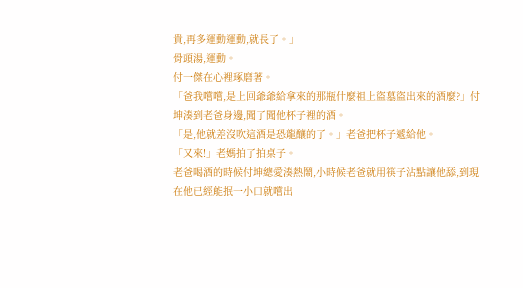貴,再多運動運動,就長了。」
骨頭湯,運動。
付一傑在心裡琢磨著。
「爸我嚐嚐,是上回爺爺給拿來的那瓶什麼祖上盜墓盜出來的酒麼?」付坤湊到老爸身邊,聞了聞他杯子裡的酒。
「是,他就差沒吹這酒是恐龍釀的了。」老爸把杯子遞給他。
「又來!」老媽拍了拍桌子。
老爸喝酒的時候付坤總愛湊熱鬧,小時候老爸就用筷子沾點讓他舔,到現在他已經能抿一小口就嚐出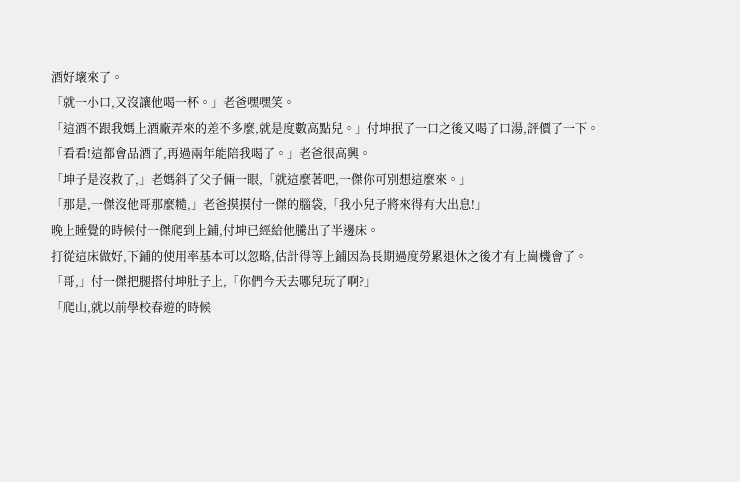酒好壞來了。
「就一小口,又沒讓他喝一杯。」老爸嘿嘿笑。
「這酒不跟我媽上酒廠弄來的差不多麼,就是度數高點兒。」付坤抿了一口之後又喝了口湯,評價了一下。
「看看!這都會品酒了,再過兩年能陪我喝了。」老爸很高興。
「坤子是沒救了,」老媽斜了父子倆一眼,「就這麼著吧,一傑你可別想這麼來。」
「那是,一傑沒他哥那麼糙,」老爸摸摸付一傑的腦袋,「我小兒子將來得有大出息!」
晚上睡覺的時候付一傑爬到上鋪,付坤已經給他騰出了半邊床。
打從這床做好,下鋪的使用率基本可以忽略,估計得等上鋪因為長期過度勞累退休之後才有上崗機會了。
「哥,」付一傑把腿搭付坤肚子上,「你們今天去哪兒玩了啊?」
「爬山,就以前學校春遊的時候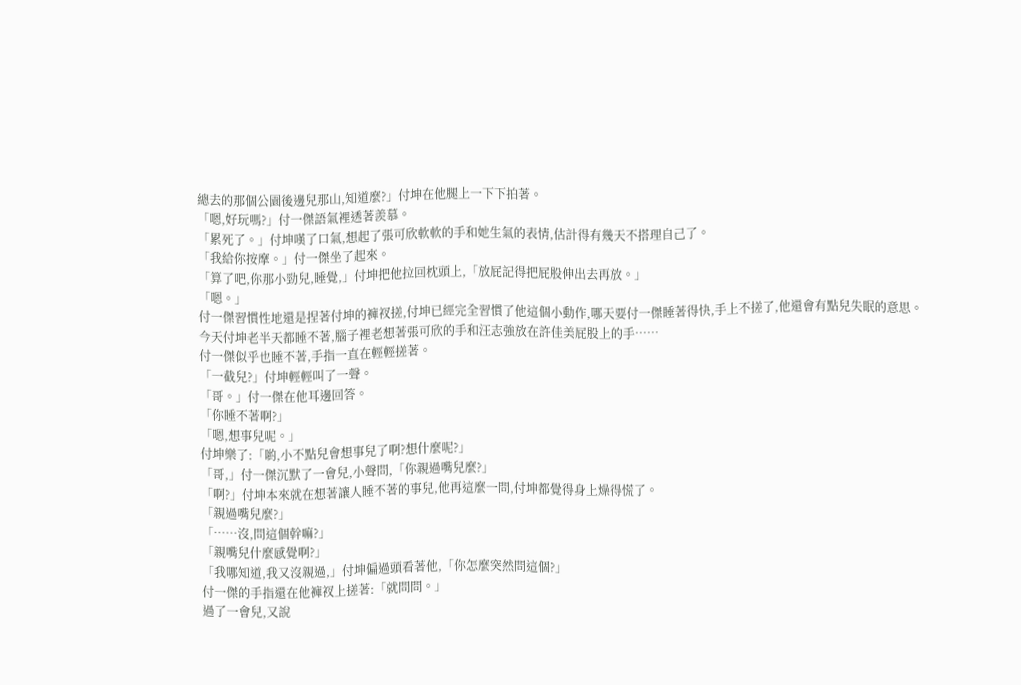總去的那個公園後邊兒那山,知道麼?」付坤在他腿上一下下拍著。
「嗯,好玩嗎?」付一傑語氣裡透著羨慕。
「累死了。」付坤嘆了口氣,想起了張可欣軟軟的手和她生氣的表情,估計得有幾天不搭理自己了。
「我給你按摩。」付一傑坐了起來。
「算了吧,你那小勁兒,睡覺,」付坤把他拉回枕頭上,「放屁記得把屁股伸出去再放。」
「嗯。」
付一傑習慣性地還是捏著付坤的褲衩搓,付坤已經完全習慣了他這個小動作,哪天要付一傑睡著得快,手上不搓了,他還會有點兒失眠的意思。
今天付坤老半天都睡不著,腦子裡老想著張可欣的手和汪志強放在許佳美屁股上的手……
付一傑似乎也睡不著,手指一直在輕輕搓著。
「一截兒?」付坤輕輕叫了一聲。
「哥。」付一傑在他耳邊回答。
「你睡不著啊?」
「嗯,想事兒呢。」
付坤樂了:「喲,小不點兒會想事兒了啊?想什麼呢?」
「哥,」付一傑沉默了一會兒,小聲問,「你親過嘴兒麼?」
「啊?」付坤本來就在想著讓人睡不著的事兒,他再這麼一問,付坤都覺得身上燥得慌了。
「親過嘴兒麼?」
「……沒,問這個幹嘛?」
「親嘴兒什麼感覺啊?」
「我哪知道,我又沒親過,」付坤偏過頭看著他,「你怎麼突然問這個?」
付一傑的手指還在他褲衩上搓著:「就問問。」
過了一會兒,又說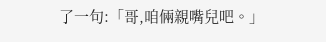了一句:「哥,咱倆親嘴兒吧。」